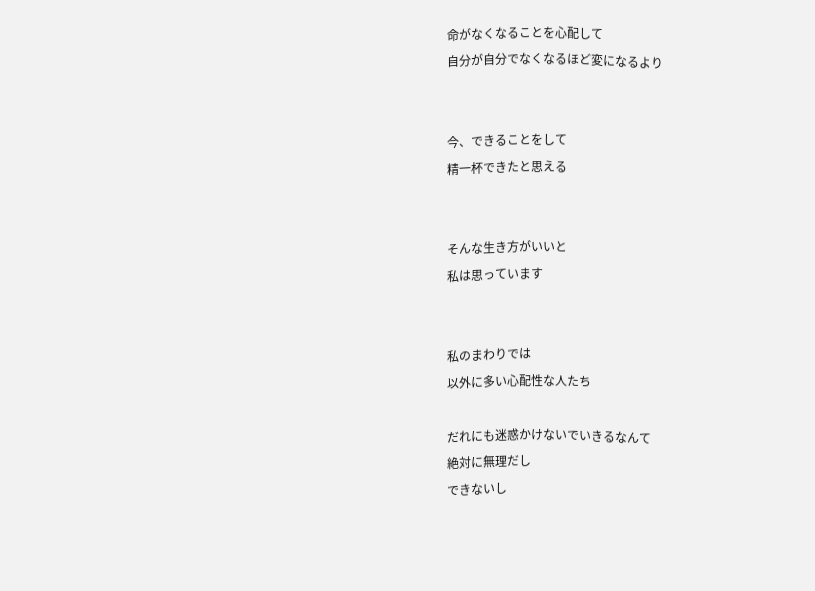命がなくなることを心配して
自分が自分でなくなるほど変になるより


今、できることをして
精一杯できたと思える


そんな生き方がいいと
私は思っています


私のまわりでは
以外に多い心配性な人たち

だれにも迷惑かけないでいきるなんて
絶対に無理だし
できないし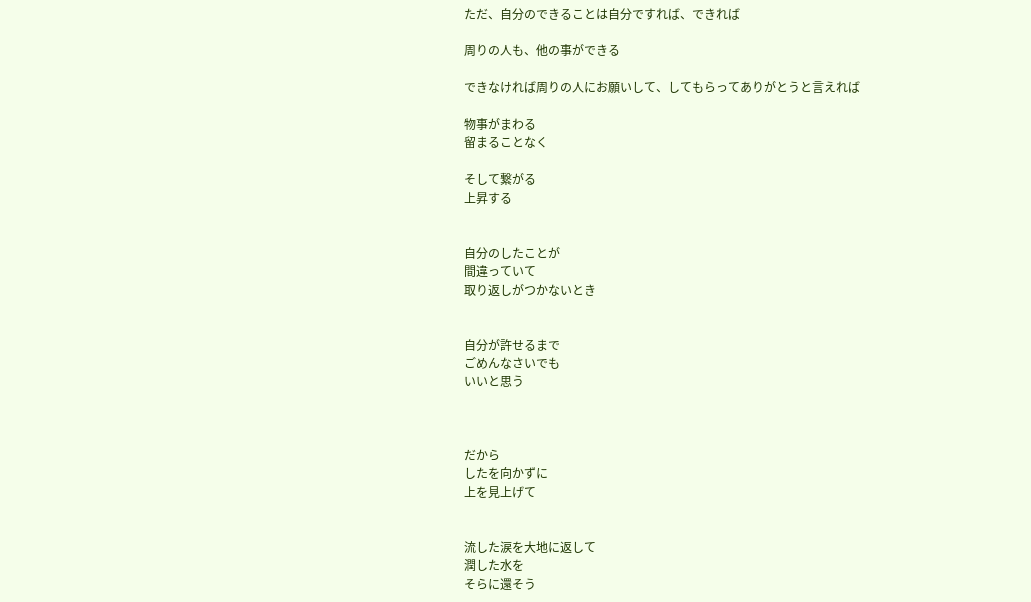ただ、自分のできることは自分ですれば、できれば

周りの人も、他の事ができる

できなければ周りの人にお願いして、してもらってありがとうと言えれば

物事がまわる
留まることなく

そして繋がる
上昇する


自分のしたことが
間違っていて
取り返しがつかないとき


自分が許せるまで
ごめんなさいでも
いいと思う



だから
したを向かずに
上を見上げて


流した涙を大地に返して
潤した水を
そらに還そう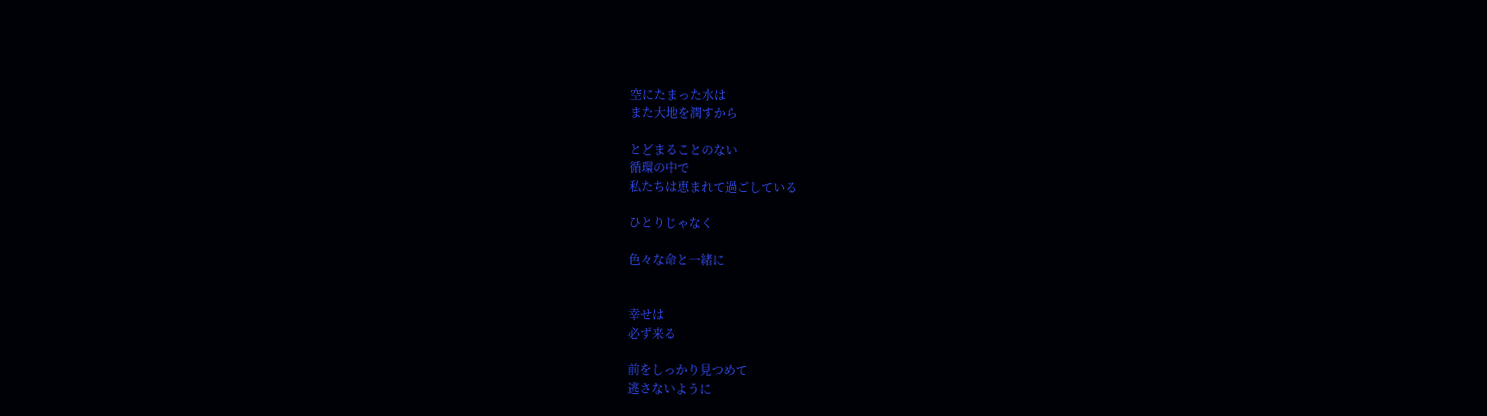空にたまった水は
また大地を潤すから

とどまることのない
循環の中で
私たちは恵まれて過ごしている

ひとりじゃなく

色々な命と一緒に


幸せは
必ず来る

前をしっかり見つめて
逃さないように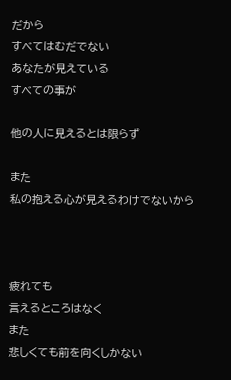だから
すべてはむだでない
あなたが見えている
すべての事が

他の人に見えるとは限らず

また
私の抱える心が見えるわけでないから



疲れても
言えるところはなく
また
悲しくても前を向くしかない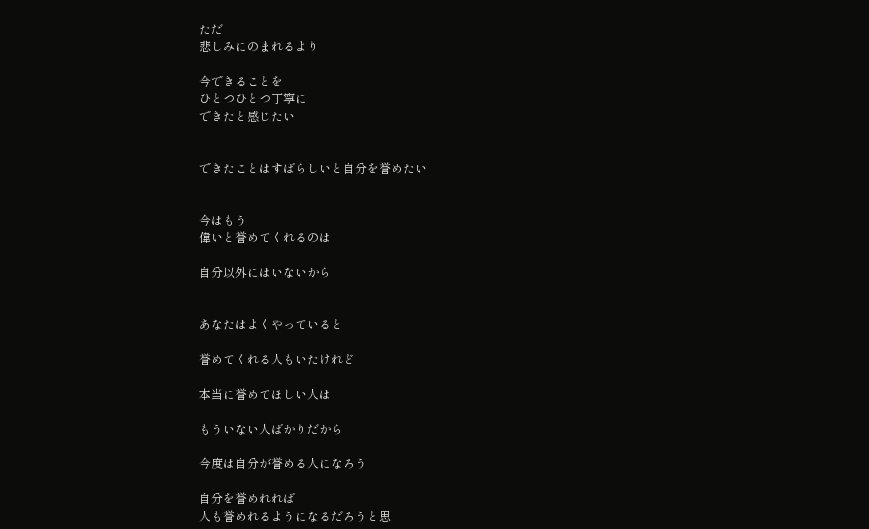ただ
悲しみにのまれるより

今できることを
ひとつひとつ丁寧に
できたと感じたい


できたことはすばらしいと自分を誉めたい


今はもう
偉いと誉めてくれるのは

自分以外にはいないから


あなたはよくやっていると

誉めてくれる人もいたけれど

本当に誉めてほしい人は

もういない人ばかりだから

今度は自分が誉める人になろう

自分を誉めれれば
人も誉めれるようになるだろうと思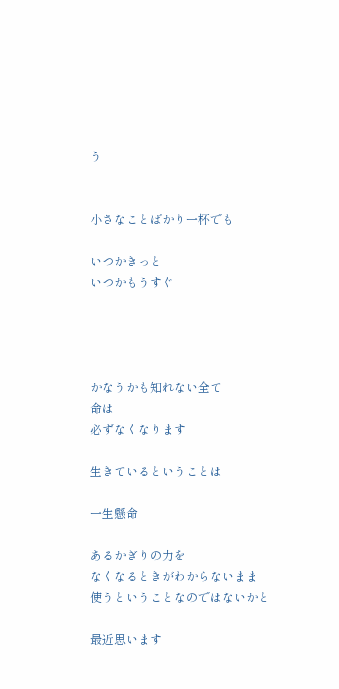う


小さなことばかり一杯でも

いつかきっと
いつかもうすぐ




かなうかも知れない全て
命は
必ずなくなります

生きているということは

一生懸命

あるかぎりの力を
なくなるときがわからないまま
使うということなのではないかと

最近思います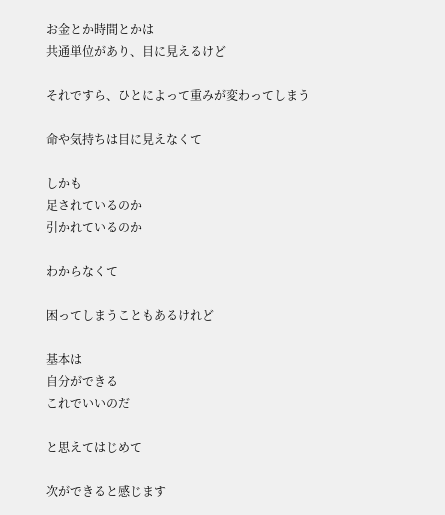お金とか時間とかは
共通単位があり、目に見えるけど

それですら、ひとによって重みが変わってしまう

命や気持ちは目に見えなくて

しかも
足されているのか
引かれているのか

わからなくて

困ってしまうこともあるけれど

基本は
自分ができる
これでいいのだ

と思えてはじめて

次ができると感じます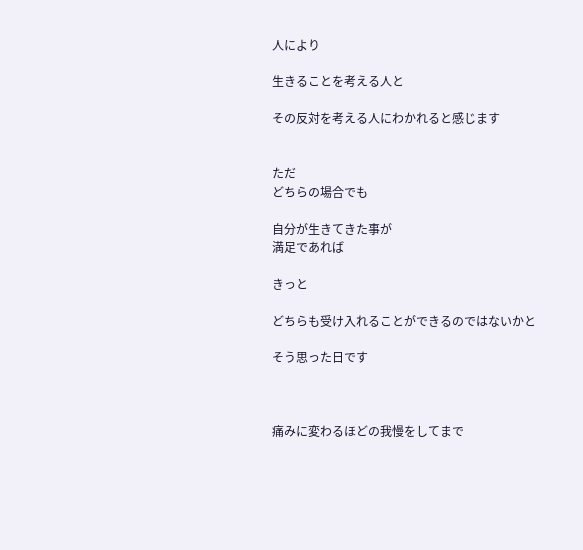人により

生きることを考える人と

その反対を考える人にわかれると感じます


ただ
どちらの場合でも

自分が生きてきた事が
満足であれば

きっと

どちらも受け入れることができるのではないかと

そう思った日です



痛みに変わるほどの我慢をしてまで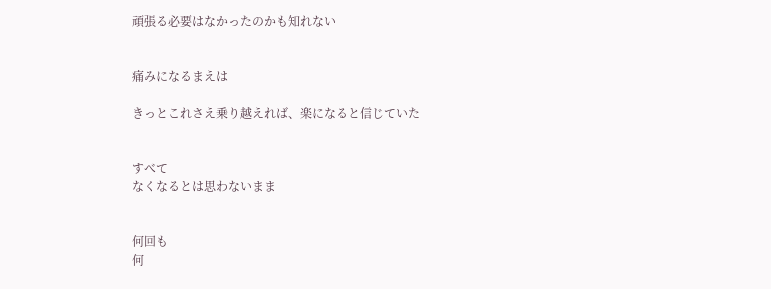頑張る必要はなかったのかも知れない


痛みになるまえは

きっとこれさえ乗り越えれば、楽になると信じていた


すべて
なくなるとは思わないまま


何回も
何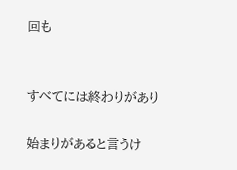回も


すべてには終わりがあり

始まりがあると言うけ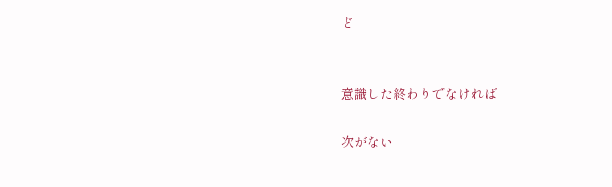ど


意識した終わりでなければ

次がない